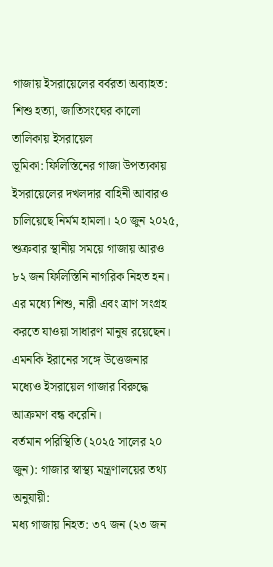গাজায় ইসরায়েলের বর্বরতা অব্যাহত: শিশু হত্যা, জাতিসংঘের কালো তালিকায় ইসরায়েল
ভূমিকা: ফিলিস্তিনের গাজা উপত্যকায় ইসরায়েলের দখলদার বাহিনী আবারও চালিয়েছে নির্মম হামলা। ২০ জুন ২০২৫, শুক্রবার স্থানীয় সময়ে গাজায় আরও ৮২ জন ফিলিস্তিনি নাগরিক নিহত হন। এর মধ্যে শিশু, নারী এবং ত্রাণ সংগ্রহ করতে যাওয়া সাধারণ মানুষ রয়েছেন। এমনকি ইরানের সঙ্গে উত্তেজনার মধ্যেও ইসরায়েল গাজার বিরুদ্ধে আক্রমণ বন্ধ করেনি।
বর্তমান পরিস্থিতি (২০২৫ সালের ২০ জুন): গাজার স্বাস্থ্য মন্ত্রণালয়ের তথ্য অনুযায়ী:
মধ্য গাজায় নিহত: ৩৭ জন (২৩ জন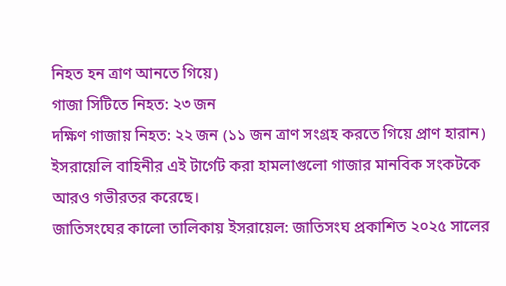নিহত হন ত্রাণ আনতে গিয়ে)
গাজা সিটিতে নিহত: ২৩ জন
দক্ষিণ গাজায় নিহত: ২২ জন (১১ জন ত্রাণ সংগ্রহ করতে গিয়ে প্রাণ হারান)
ইসরায়েলি বাহিনীর এই টার্গেট করা হামলাগুলো গাজার মানবিক সংকটকে আরও গভীরতর করেছে।
জাতিসংঘের কালো তালিকায় ইসরায়েল: জাতিসংঘ প্রকাশিত ২০২৫ সালের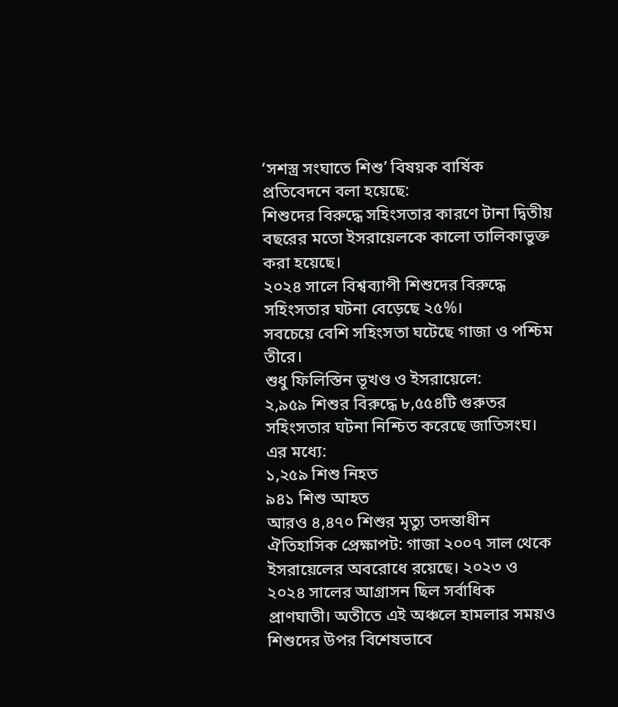‘সশস্ত্র সংঘাতে শিশু’ বিষয়ক বার্ষিক প্রতিবেদনে বলা হয়েছে:
শিশুদের বিরুদ্ধে সহিংসতার কারণে টানা দ্বিতীয় বছরের মতো ইসরায়েলকে কালো তালিকাভুক্ত করা হয়েছে।
২০২৪ সালে বিশ্বব্যাপী শিশুদের বিরুদ্ধে সহিংসতার ঘটনা বেড়েছে ২৫%।
সবচেয়ে বেশি সহিংসতা ঘটেছে গাজা ও পশ্চিম তীরে।
শুধু ফিলিস্তিন ভূখণ্ড ও ইসরায়েলে:
২,৯৫৯ শিশুর বিরুদ্ধে ৮,৫৫৪টি গুরুতর সহিংসতার ঘটনা নিশ্চিত করেছে জাতিসংঘ।
এর মধ্যে:
১,২৫৯ শিশু নিহত
৯৪১ শিশু আহত
আরও ৪,৪৭০ শিশুর মৃত্যু তদন্তাধীন
ঐতিহাসিক প্রেক্ষাপট: গাজা ২০০৭ সাল থেকে ইসরায়েলের অবরোধে রয়েছে। ২০২৩ ও ২০২৪ সালের আগ্রাসন ছিল সর্বাধিক প্রাণঘাতী। অতীতে এই অঞ্চলে হামলার সময়ও শিশুদের উপর বিশেষভাবে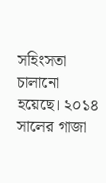সহিংসতা চালানো হয়েছে। ২০১৪ সালের গাজা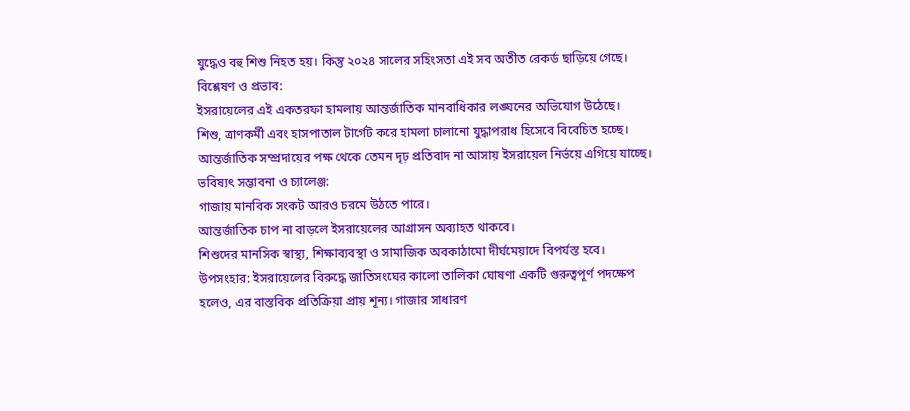যুদ্ধেও বহু শিশু নিহত হয়। কিন্তু ২০২৪ সালের সহিংসতা এই সব অতীত রেকর্ড ছাড়িয়ে গেছে।
বিশ্লেষণ ও প্রভাব:
ইসরায়েলের এই একতরফা হামলায় আন্তর্জাতিক মানবাধিকার লঙ্ঘনের অভিযোগ উঠেছে।
শিশু, ত্রাণকর্মী এবং হাসপাতাল টার্গেট করে হামলা চালানো যুদ্ধাপরাধ হিসেবে বিবেচিত হচ্ছে।
আন্তর্জাতিক সম্প্রদায়ের পক্ষ থেকে তেমন দৃঢ় প্রতিবাদ না আসায় ইসরায়েল নির্ভয়ে এগিয়ে যাচ্ছে।
ভবিষ্যৎ সম্ভাবনা ও চ্যালেঞ্জ:
গাজায় মানবিক সংকট আরও চরমে উঠতে পারে।
আন্তর্জাতিক চাপ না বাড়লে ইসরায়েলের আগ্রাসন অব্যাহত থাকবে।
শিশুদের মানসিক স্বাস্থ্য, শিক্ষাব্যবস্থা ও সামাজিক অবকাঠামো দীর্ঘমেয়াদে বিপর্যস্ত হবে।
উপসংহার: ইসরায়েলের বিরুদ্ধে জাতিসংঘের কালো তালিকা ঘোষণা একটি গুরুত্বপূর্ণ পদক্ষেপ হলেও, এর বাস্তবিক প্রতিক্রিয়া প্রায় শূন্য। গাজার সাধারণ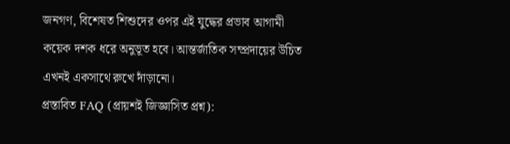জনগণ, বিশেষত শিশুদের ওপর এই যুদ্ধের প্রভাব আগামী কয়েক দশক ধরে অনুভূত হবে। আন্তর্জাতিক সম্প্রদায়ের উচিত এখনই একসাথে রুখে দাঁড়ানো।
প্রস্তাবিত FAQ (প্রায়শই জিজ্ঞাসিত প্রশ্ন):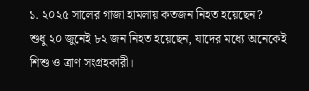১. ২০২৫ সালের গাজা হামলায় কতজন নিহত হয়েছেন?
শুধু ২০ জুনেই ৮২ জন নিহত হয়েছেন, যাদের মধ্যে অনেকেই শিশু ও ত্রাণ সংগ্রহকারী।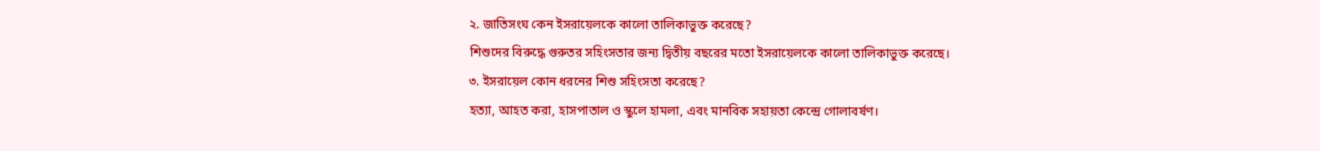২. জাতিসংঘ কেন ইসরায়েলকে কালো তালিকাভুক্ত করেছে?
শিশুদের বিরুদ্ধে গুরুতর সহিংসতার জন্য দ্বিতীয় বছরের মতো ইসরায়েলকে কালো তালিকাভুক্ত করেছে।
৩. ইসরায়েল কোন ধরনের শিশু সহিংসতা করেছে?
হত্যা, আহত করা, হাসপাতাল ও স্কুলে হামলা, এবং মানবিক সহায়তা কেন্দ্রে গোলাবর্ষণ।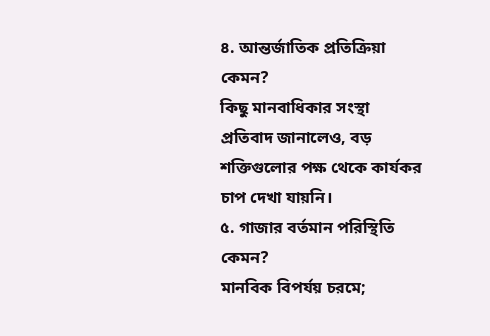৪. আন্তর্জাতিক প্রতিক্রিয়া কেমন?
কিছু মানবাধিকার সংস্থা প্রতিবাদ জানালেও, বড় শক্তিগুলোর পক্ষ থেকে কার্যকর চাপ দেখা যায়নি।
৫. গাজার বর্তমান পরিস্থিতি কেমন?
মানবিক বিপর্যয় চরমে;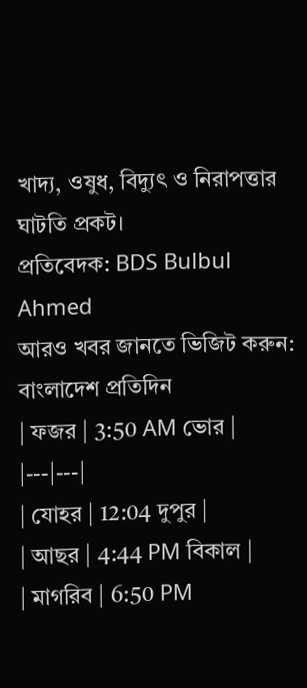খাদ্য, ওষুধ, বিদ্যুৎ ও নিরাপত্তার ঘাটতি প্রকট।
প্রতিবেদক: BDS Bulbul Ahmed
আরও খবর জানতে ভিজিট করুন: বাংলাদেশ প্রতিদিন
| ফজর | 3:50 AM ভোর |
|---|---|
| যোহর | 12:04 দুপুর |
| আছর | 4:44 PM বিকাল |
| মাগরিব | 6:50 PM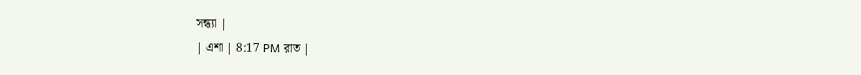সন্ধ্যা |
| এশা | 8:17 PM রাত |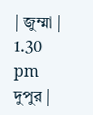| জুম্মা | 1.30 pm দুপুর |